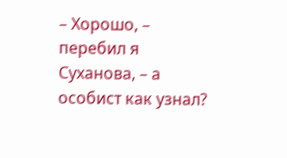– Хорошо, – перебил я Суханова, – а особист как узнал?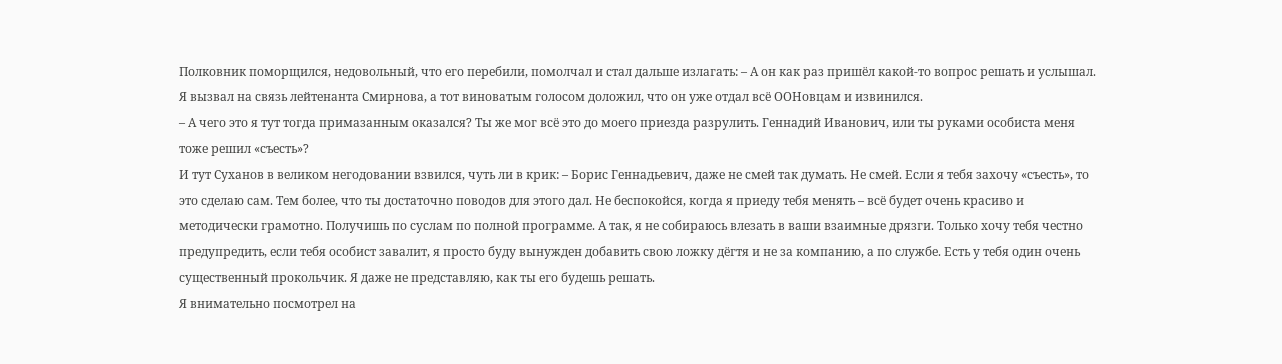Полковник поморщился, недовольный, что его перебили, помолчал и стал дальше излагать: – А он как раз пришёл какой-то вопрос решать и услышал. Я вызвал на связь лейтенанта Смирнова, а тот виноватым голосом доложил, что он уже отдал всё ООНовцам и извинился.
– А чего это я тут тогда примазанным оказался? Ты же мог всё это до моего приезда разрулить. Геннадий Иванович, или ты руками особиста меня тоже решил «съесть»?
И тут Суханов в великом негодовании взвился, чуть ли в крик: – Борис Геннадьевич, даже не смей так думать. Не смей. Если я тебя захочу «съесть», то это сделаю сам. Тем более, что ты достаточно поводов для этого дал. Не беспокойся, когда я приеду тебя менять – всё будет очень красиво и методически грамотно. Получишь по суслам по полной программе. А так, я не собираюсь влезать в ваши взаимные дрязги. Только хочу тебя честно предупредить, если тебя особист завалит, я просто буду вынужден добавить свою ложку дёгтя и не за компанию, а по службе. Есть у тебя один очень существенный прокольчик. Я даже не представляю, как ты его будешь решать.
Я внимательно посмотрел на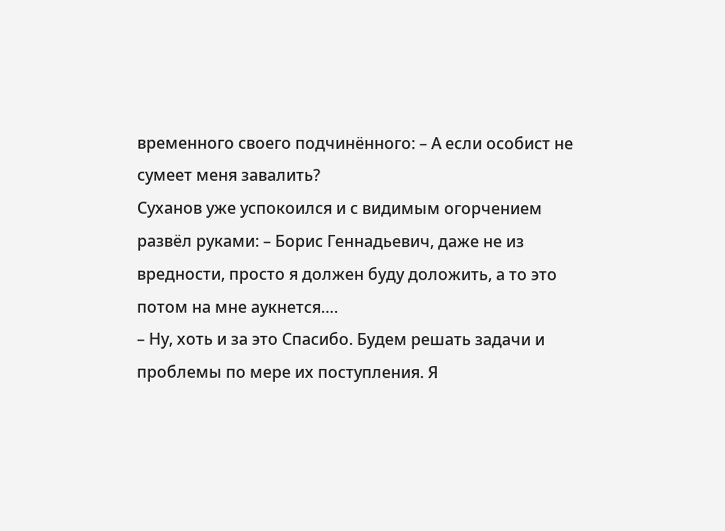временного своего подчинённого: – А если особист не сумеет меня завалить?
Суханов уже успокоился и с видимым огорчением развёл руками: – Борис Геннадьевич, даже не из вредности, просто я должен буду доложить, а то это потом на мне аукнется….
– Ну, хоть и за это Спасибо. Будем решать задачи и проблемы по мере их поступления. Я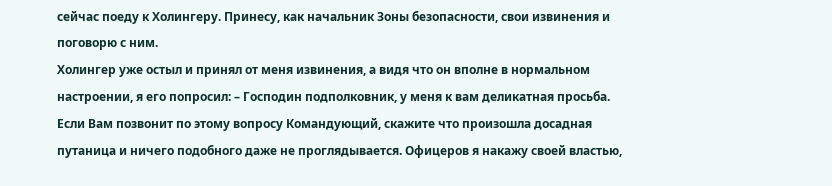сейчас поеду к Холингеру. Принесу, как начальник Зоны безопасности, свои извинения и поговорю с ним.
Холингер уже остыл и принял от меня извинения, а видя что он вполне в нормальном настроении, я его попросил: – Господин подполковник, у меня к вам деликатная просьба. Если Вам позвонит по этому вопросу Командующий, скажите что произошла досадная путаница и ничего подобного даже не проглядывается. Офицеров я накажу своей властью,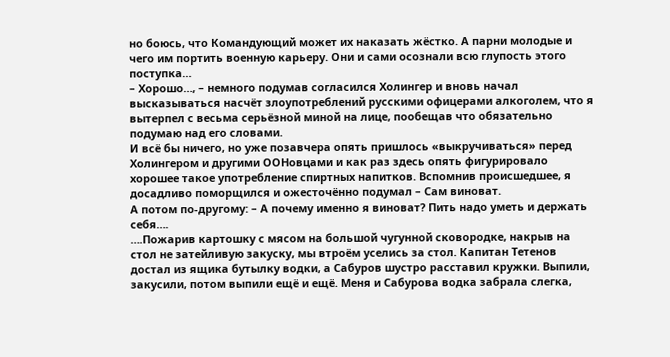но боюсь, что Командующий может их наказать жёстко. А парни молодые и чего им портить военную карьеру. Они и сами осознали всю глупость этого поступка…
– Хорошо…, – немного подумав согласился Холингер и вновь начал высказываться насчёт злоупотреблений русскими офицерами алкоголем, что я вытерпел с весьма серьёзной миной на лице, пообещав что обязательно подумаю над его словами.
И всё бы ничего, но уже позавчера опять пришлось «выкручиваться» перед Холингером и другими ООНовцами и как раз здесь опять фигурировало хорошее такое употребление спиртных напитков. Вспомнив происшедшее, я досадливо поморщился и ожесточённо подумал – Сам виноват.
А потом по-другому: – А почему именно я виноват? Пить надо уметь и держать себя….
….Пожарив картошку с мясом на большой чугунной сковородке, накрыв на стол не затейливую закуску, мы втроём уселись за стол. Капитан Тетенов достал из ящика бутылку водки, а Сабуров шустро расставил кружки. Выпили, закусили, потом выпили ещё и ещё. Меня и Сабурова водка забрала слегка,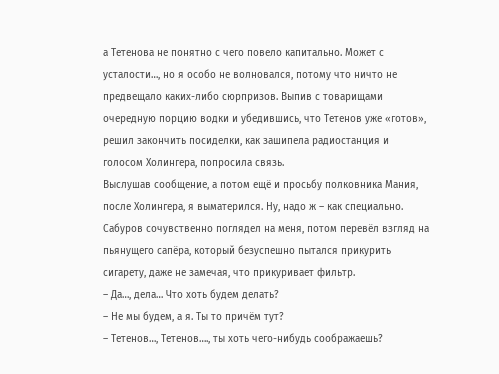а Тетенова не понятно с чего повело капитально. Может с усталости…, но я особо не волновался, потому что ничто не предвещало каких-либо сюрпризов. Выпив с товарищами очередную порцию водки и убедившись, что Тетенов уже «готов», решил закончить посиделки, как зашипела радиостанция и голосом Холингера, попросила связь.
Выслушав сообщение, а потом ещё и просьбу полковника Мания, после Холингера, я выматерился. Ну, надо ж – как специально.
Сабуров сочувственно поглядел на меня, потом перевёл взгляд на пьянущего сапёра, который безуспешно пытался прикурить сигарету, даже не замечая, что прикуривает фильтр.
– Да…, дела… Что хоть будем делать?
– Не мы будем, а я. Ты то причём тут?
– Тетенов…, Тетенов…., ты хоть чего-нибудь соображаешь?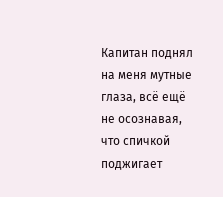Капитан поднял на меня мутные глаза, всё ещё не осознавая, что спичкой поджигает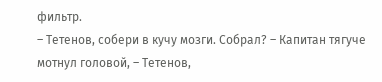фильтр.
– Тетенов, собери в кучу мозги. Собрал? – Капитан тягуче мотнул головой, – Тетенов,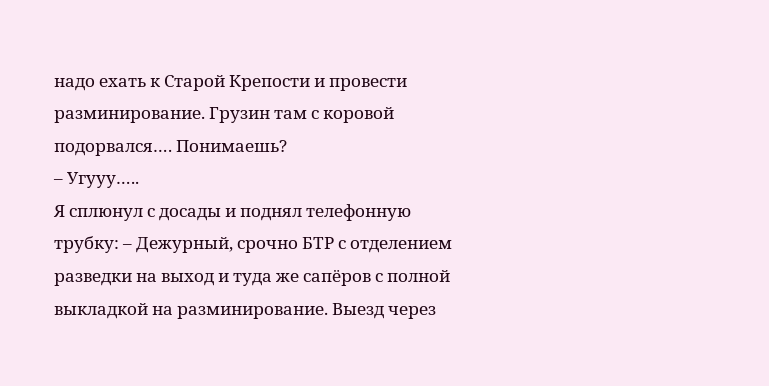надо ехать к Старой Крепости и провести разминирование. Грузин там с коровой подорвался…. Понимаешь?
– Угууу…..
Я сплюнул с досады и поднял телефонную трубку: – Дежурный, срочно БТР с отделением разведки на выход и туда же сапёров с полной выкладкой на разминирование. Выезд через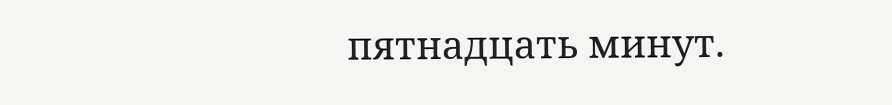пятнадцать минут.